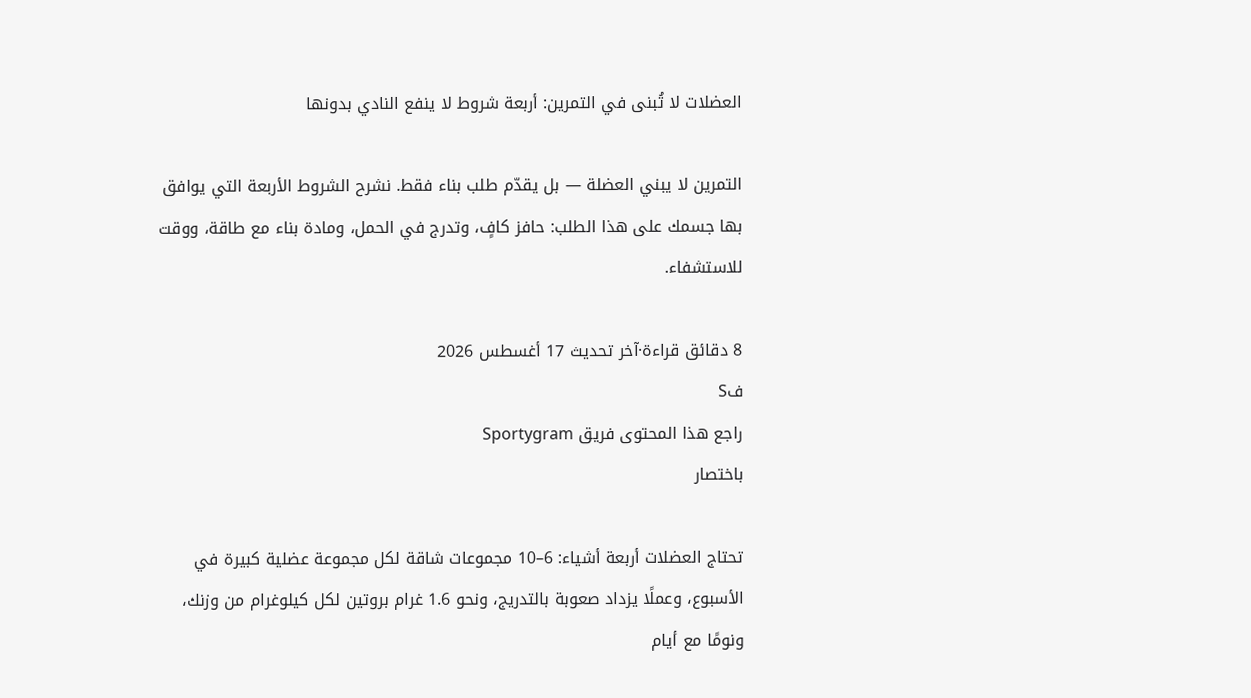العضلات لا تُبنى في التمرين: أربعة شروط لا ينفع النادي بدونها

التمرين لا يبني العضلة — بل يقدّم طلب بناء فقط. نشرح الشروط الأربعة التي يوافق بها جسمك على هذا الطلب: حافز كافٍ، وتدرج في الحمل، ومادة بناء مع طاقة، ووقت للاستشفاء.

8 دقائق قراءة·آخر تحديث 17 أغسطس 2026
فS
راجع هذا المحتوى فريق Sportygram
باختصار

تحتاج العضلات أربعة أشياء: 6–10 مجموعات شاقة لكل مجموعة عضلية كبيرة في الأسبوع، وعملًا يزداد صعوبة بالتدريج، ونحو 1.6 غرام بروتين لكل كيلوغرام من وزنك، ونومًا مع أيام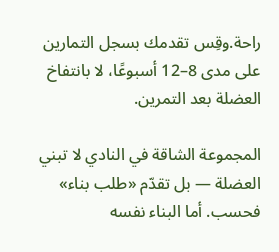راحة.وقِس تقدمك بسجل التمارين على مدى 8–12 أسبوعًا، لا بانتفاخ العضلة بعد التمرين.

المجموعة الشاقة في النادي لا تبني العضلة — بل تقدّم «طلب بناء» فحسب. أما البناء نفسه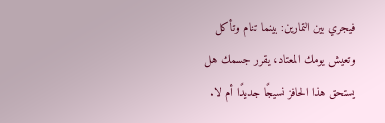فيجري بين التمارين: بينما تنام وتأكل وتعيش يومك المعتاد، يقرر جسمك هل يستحق هذا الحافز نسيجًا جديدًا أم لا.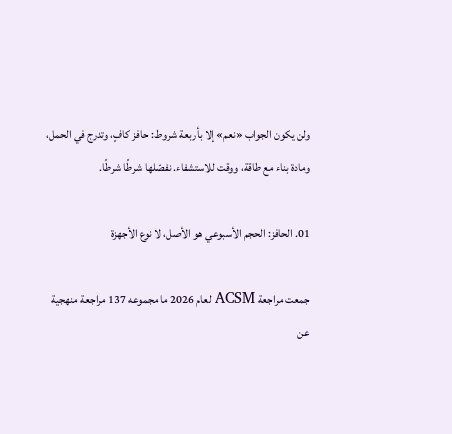ولن يكون الجواب «نعم» إلا بأربعة شروط: حافز كافٍ، وتدرج في الحمل، ومادة بناء مع طاقة، ووقت للاستشفاء. نفصّلها شرطًا شرطًا.

01. الحافز: الحجم الأسبوعي هو الأصل، لا نوع الأجهزة

جمعت مراجعة ACSM لعام 2026 ما مجموعه 137 مراجعة منهجية عن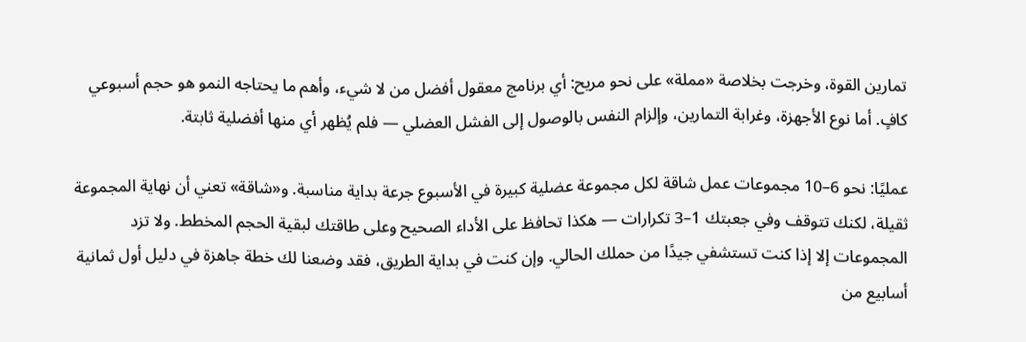تمارين القوة، وخرجت بخلاصة «مملة» على نحو مريح: أي برنامج معقول أفضل من لا شيء، وأهم ما يحتاجه النمو هو حجم أسبوعي كافٍ. أما نوع الأجهزة، وغرابة التمارين، وإلزام النفس بالوصول إلى الفشل العضلي — فلم يُظهر أي منها أفضلية ثابتة.

عمليًا: نحو 6–10 مجموعات عمل شاقة لكل مجموعة عضلية كبيرة في الأسبوع جرعة بداية مناسبة. و«شاقة» تعني أن نهاية المجموعة ثقيلة، لكنك تتوقف وفي جعبتك 1–3 تكرارات — هكذا تحافظ على الأداء الصحيح وعلى طاقتك لبقية الحجم المخطط. ولا تزد المجموعات إلا إذا كنت تستشفي جيدًا من حملك الحالي. وإن كنت في بداية الطريق، فقد وضعنا لك خطة جاهزة في دليل أول ثمانية أسابيع من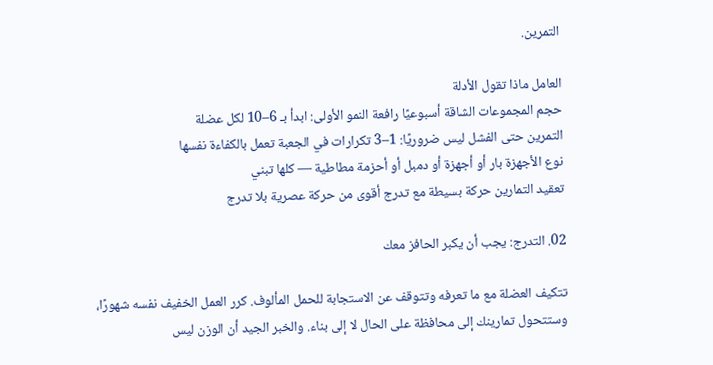التمرين.

العامل ماذا تقول الأدلة
حجم المجموعات الشاقة أسبوعيًا رافعة النمو الأولى: ابدأ بـ 6–10 لكل عضلة
التمرين حتى الفشل ليس ضروريًا: 1–3 تكرارات في الجعبة تعمل بالكفاءة نفسها
نوع الأجهزة بار أو أجهزة أو دمبل أو أحزمة مطاطية — كلها تبني
تعقيد التمارين حركة بسيطة مع تدرج أقوى من حركة عصرية بلا تدرج

02. التدرج: يجب أن يكبر الحافز معك

تتكيف العضلة مع ما تعرفه وتتوقف عن الاستجابة للحمل المألوف. كرر العمل الخفيف نفسه شهورًا، وستتحول تمارينك إلى محافظة على الحال لا إلى بناء. والخبر الجيد أن الوزن ليس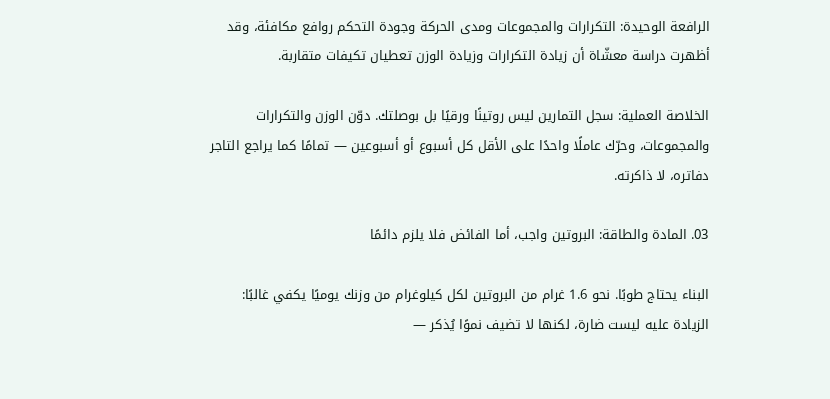الرافعة الوحيدة: التكرارات والمجموعات ومدى الحركة وجودة التحكم روافع مكافئة، وقد أظهرت دراسة معشّاة أن زيادة التكرارات وزيادة الوزن تعطيان تكيفات متقاربة.

الخلاصة العملية: سجل التمارين ليس روتينًا ورقيًا بل بوصلتك. دوّن الوزن والتكرارات والمجموعات، وحرّك عاملًا واحدًا على الأقل كل أسبوع أو أسبوعين — تمامًا كما يراجع التاجر دفاتره، لا ذاكرته.

03. المادة والطاقة: البروتين واجب، أما الفائض فلا يلزم دائمًا

البناء يحتاج طوبًا. نحو 1.6 غرام من البروتين لكل كيلوغرام من وزنك يوميًا يكفي غالبًا: الزيادة عليه ليست ضارة، لكنها لا تضيف نموًا يُذكر —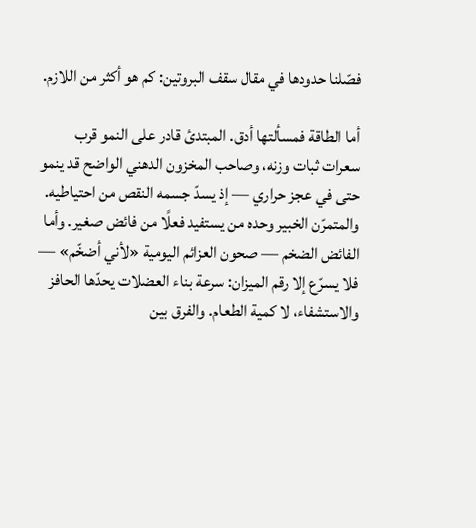فصّلنا حدودها في مقال سقف البروتين: كم هو أكثر من اللازم.

أما الطاقة فمسألتها أدق. المبتدئ قادر على النمو قرب سعرات ثبات وزنه، وصاحب المخزون الدهني الواضح قد ينمو حتى في عجز حراري — إذ يسدّ جسمه النقص من احتياطيه. والمتمرّن الخبير وحده من يستفيد فعلًا من فائض صغير. وأما الفائض الضخم — صحون العزائم اليومية «لأني أضخّم» — فلا يسرّع إلا رقم الميزان: سرعة بناء العضلات يحدّها الحافز والاستشفاء، لا كمية الطعام. والفرق بين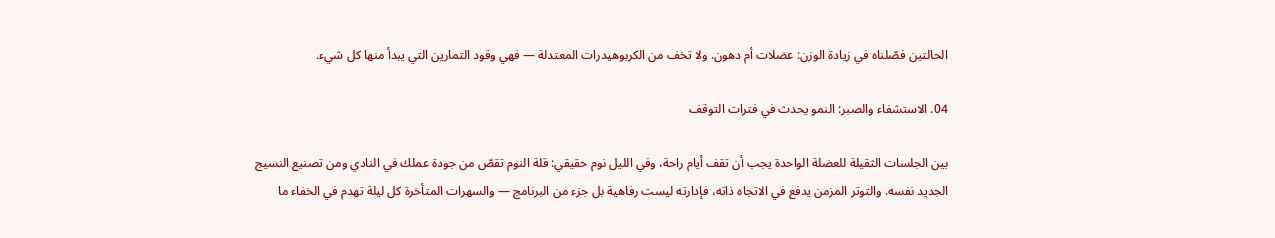الحالتين فصّلناه في زيادة الوزن: عضلات أم دهون. ولا تخف من الكربوهيدرات المعتدلة — فهي وقود التمارين التي يبدأ منها كل شيء.

04. الاستشفاء والصبر: النمو يحدث في فترات التوقف

بين الجلسات الثقيلة للعضلة الواحدة يجب أن تقف أيام راحة، وفي الليل نوم حقيقي: قلة النوم تقصّ من جودة عملك في النادي ومن تصنيع النسيج الجديد نفسه. والتوتر المزمن يدفع في الاتجاه ذاته، فإدارته ليست رفاهية بل جزء من البرنامج — والسهرات المتأخرة كل ليلة تهدم في الخفاء ما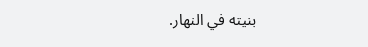بنيته في النهار.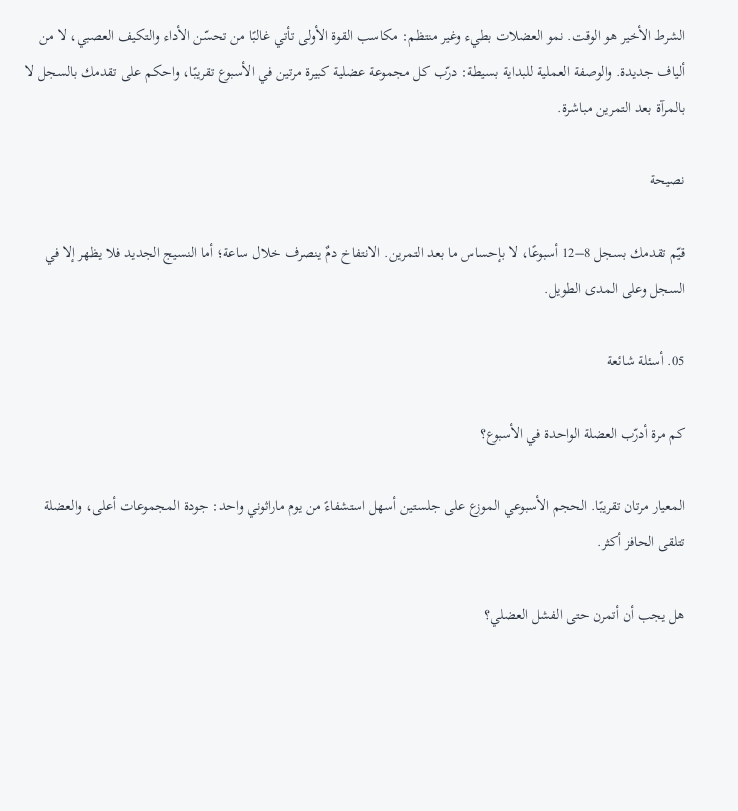الشرط الأخير هو الوقت. نمو العضلات بطيء وغير منتظم: مكاسب القوة الأولى تأتي غالبًا من تحسّن الأداء والتكيف العصبي، لا من ألياف جديدة. والوصفة العملية للبداية بسيطة: درّب كل مجموعة عضلية كبيرة مرتين في الأسبوع تقريبًا، واحكم على تقدمك بالسجل لا بالمرآة بعد التمرين مباشرة.

نصيحة

قيّم تقدمك بسجل 8–12 أسبوعًا، لا بإحساس ما بعد التمرين. الانتفاخ دمٌ ينصرف خلال ساعة؛ أما النسيج الجديد فلا يظهر إلا في السجل وعلى المدى الطويل.

05. أسئلة شائعة

كم مرة أدرّب العضلة الواحدة في الأسبوع؟

المعيار مرتان تقريبًا. الحجم الأسبوعي الموزع على جلستين أسهل استشفاءً من يوم ماراثوني واحد: جودة المجموعات أعلى، والعضلة تتلقى الحافز أكثر.

هل يجب أن أتمرن حتى الفشل العضلي؟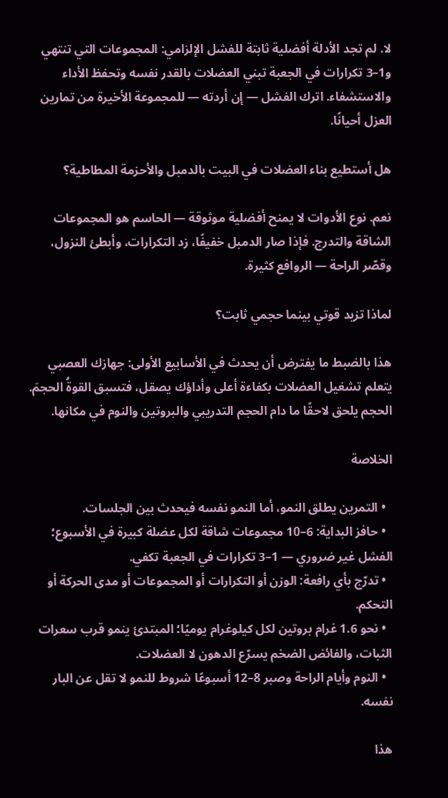لا. لم تجد الأدلة أفضلية ثابتة للفشل الإلزامي: المجموعات التي تنتهي و1–3 تكرارات في الجعبة تبني العضلات بالقدر نفسه وتحفظ الأداء والاستشفاء. اترك الفشل — إن أردته — للمجموعة الأخيرة من تمارين العزل أحيانًا.

هل أستطيع بناء العضلات في البيت بالدمبل والأحزمة المطاطية؟

نعم. نوع الأدوات لا يمنح أفضلية موثوقة — الحاسم هو المجموعات الشاقة والتدرج. فإذا صار الدمبل خفيفًا، زد التكرارات، وأبطئ النزول، وقصّر الراحة — الروافع كثيرة.

لماذا تزيد قوتي بينما حجمي ثابت؟

هذا بالضبط ما يفترض أن يحدث في الأسابيع الأولى: جهازك العصبي يتعلم تشغيل العضلات بكفاءة أعلى وأداؤك يصقل، فتسبق القوةُ الحجمَ. الحجم يلحق لاحقًا ما دام الحجم التدريبي والبروتين والنوم في مكانها.

الخلاصة

  • التمرين يطلق النمو، أما النمو نفسه فيحدث بين الجلسات.
  • حافز البداية: 6–10 مجموعات شاقة لكل عضلة كبيرة في الأسبوع؛ الفشل غير ضروري — 1–3 تكرارات في الجعبة تكفي.
  • تدرّج بأي رافعة: الوزن أو التكرارات أو المجموعات أو مدى الحركة أو التحكم.
  • نحو 1.6 غرام بروتين لكل كيلوغرام يوميًا؛ المبتدئ ينمو قرب سعرات الثبات، والفائض الضخم يسرّع الدهون لا العضلات.
  • النوم وأيام الراحة وصبر 8–12 أسبوعًا شروط للنمو لا تقل عن البار نفسه.

هذا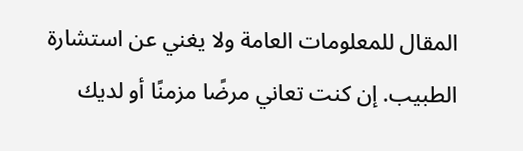المقال للمعلومات العامة ولا يغني عن استشارة الطبيب. إن كنت تعاني مرضًا مزمنًا أو لديك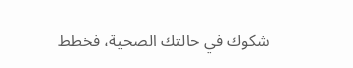شكوك في حالتك الصحية، فخطط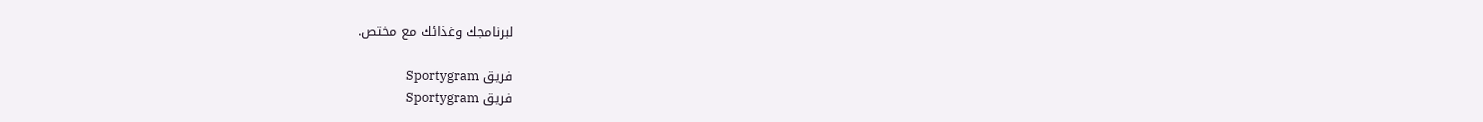لبرنامجك وغذائك مع مختص.

فريق Sportygram
فريق Sportygram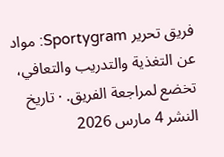فريق تحرير Sportygram: مواد عن التغذية والتدريب والتعافي، تخضع لمراجعة الفريق. · تاريخ النشر 4 مارس 2026